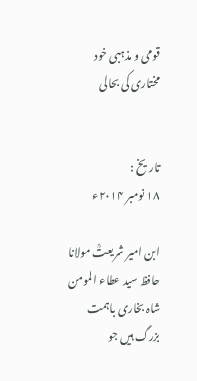قومی و مذہبی خود مختاری کی بحالی


تاریخ :
۱۸ نومبر ۲۰۱۴ء

ابن امیر شریعتؒ مولانا حافظ سید عطاء المومن شاہ بخاری باہمت بزرگ ہیں جو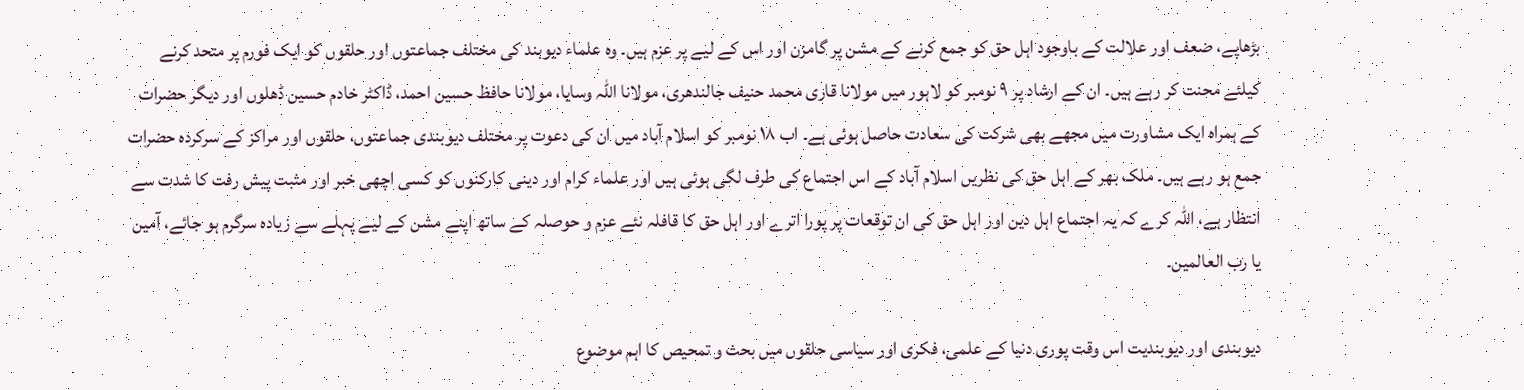بڑھاپے، ضعف اور علالت کے باوجود اہل حق کو جمع کرنے کے مشن پر گامزن اور اس کے لیے پر عزم ہیں۔ وہ علماء دیوبند کی مختلف جماعتوں اور حلقوں کو ایک فورم پر متحد کرنے کیلئے محنت کر رہے ہیں۔ ان کے ارشاد پر ۹ نومبر کو لاہور میں مولانا قاری محمد حنیف جالندھری، مولانا اللہ وسایا، مولانا حافظ حسین احمد، ڈاکٹر خادم حسین ڈھلوں اور دیگر حضرات کے ہمراہ ایک مشاورت میں مجھے بھی شرکت کی سعادت حاصل ہوئی ہے۔ اب ۱۸ نومبر کو اسلام آباد میں ان کی دعوت پر مختلف دیوبندی جماعتوں، حلقوں اور مراکز کے سرکردہ حضرات جمع ہو رہے ہیں۔ ملک بھر کے اہل حق کی نظریں اسلام آباد کے اس اجتماع کی طرف لگی ہوئی ہیں اور علماء کرام اور دینی کارکنوں کو کسی اچھی خبر اور مثبت پیش رفت کا شدت سے انتظار ہے، اللہ کرے کہ یہ اجتماع اہل دین اور اہل حق کی ان توقعات پر پورا اترے اور اہل حق کا قافلہ نئے عزم و حوصلہ کے ساتھ اپنے مشن کے لیے پہلے سے زیادہ سرگرم ہو جائے، آمین یا رب العالمین۔

دیوبندی اور دیوبندیت اس وقت پوری دنیا کے علمی، فکری اور سیاسی حلقوں میں بحث و تمحیص کا اہم موضوع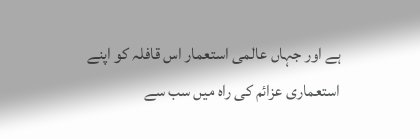ہے اور جہاں عالمی استعمار اس قافلہ کو اپنے استعماری عزائم کی راہ میں سب سے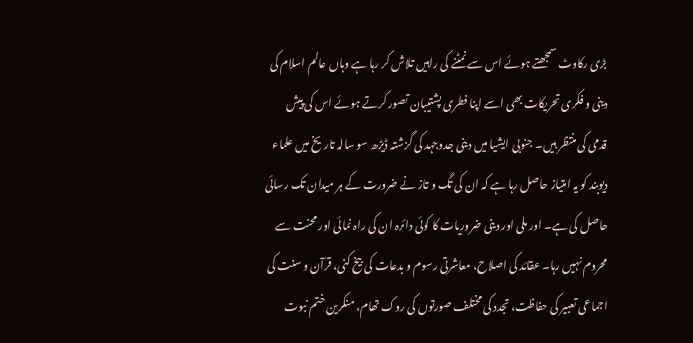بڑی رکاوٹ سمجھتے ہوئے اس سے نمٹنے کی راہیں تلاش کر رہا ہے وہاں عالم اسلام کی دینی و فکری تحریکات بھی اسے اپنا فطری پشتیبان تصور کرتے ہوئے اس کی پیش قدمی کی منتظر ہیں۔ جنوبی ایشیا میں دینی جدوجہد کی گزشتہ ڈیڑھ سو سالہ تاریخ میں علماء دیوبند کو یہ امتیاز حاصل رہا ہے کہ ان کی تگ و تاز نے ضرورت کے ہر میدان تک رسائی حاصل کی ہے۔ اور ملی اور دینی ضروریات کا کوئی دائرہ ان کی راہ نمائی اور محنت سے محروم نہیں رہا۔ عقائد کی اصلاح، معاشرتی رسوم و بدعات کی بیخ کنی، قرآن و سنت کی اجماعی تعبیر کی حفاظت، تجدد کی مختلف صورتوں کی روک تھام، منکرین ختم نبوت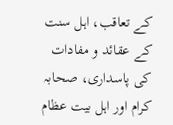کے تعاقب، اہل سنت کے عقائد و مفادات کی پاسداری، صحابہ کرام اور اہل بیت عظام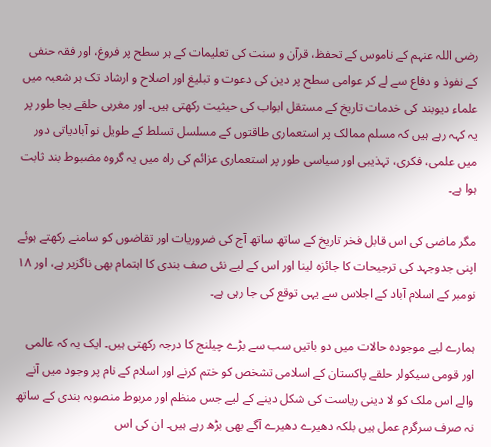رضی اللہ عنہم کے ناموس کے تحفظ، قرآن و سنت کی تعلیمات کے ہر سطح پر فروغ، اور فقہ حنفی کے نفوذ و دفاع سے لے کر عوامی سطح پر دین کی دعوت و تبلیغ اور اصلاح و ارشاد تک ہر شعبہ میں علماء دیوبند کی خدمات تاریخ کے مستقل ابواب کی حیثیت رکھتی ہیں۔ اور مغربی حلقے بجا طور پر یہ کہہ رہے ہیں کہ مسلم ممالک پر استعماری طاقتوں کے مسلسل تسلط کے طویل نو آبادیاتی دور میں علمی، فکری، تہذیبی اور سیاسی طور پر استعماری عزائم کی راہ میں یہ گروہ مضبوط بند ثابت ہوا ہے۔

مگر ماضی کی اس قابل فخر تاریخ کے ساتھ ساتھ آج کی ضروریات اور تقاضوں کو سامنے رکھتے ہوئے اپنی جدوجہد کی ترجیحات کا جائزہ لینا اور اس کے لیے نئی صف بندی کا اہتمام بھی ناگزیر ہے، اور ۱۸ نومبر کے اسلام آباد کے اجلاس سے یہی توقع کی جا رہی ہے۔

ہمارے لیے موجودہ حالات میں دو باتیں سب سے بڑے چیلنج کا درجہ رکھتی ہیں۔ ایک یہ کہ عالمی اور قومی سیکولر حلقے پاکستان کے اسلامی تشخص کو ختم کرنے اور اسلام کے نام پر وجود میں آنے والے اس ملک کو لا دینی ریاست کی شکل دینے کے لیے جس منظم اور مربوط منصوبہ بندی کے ساتھ نہ صرف سرگرم عمل ہیں بلکہ دھیرے دھیرے آگے بھی بڑھ رہے ہیں۔ ان کی اس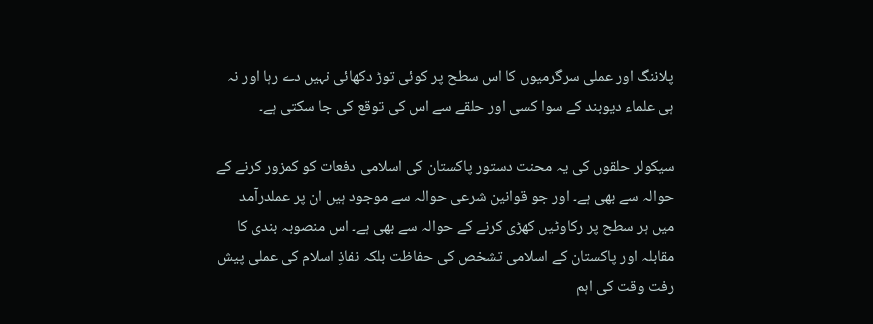پلاننگ اور عملی سرگرمیوں کا اس سطح پر کوئی توڑ دکھائی نہیں دے رہا اور نہ ہی علماء دیوبند کے سوا کسی اور حلقے سے اس کی توقع کی جا سکتی ہے۔

سیکولر حلقوں کی یہ محنت دستور پاکستان کی اسلامی دفعات کو کمزور کرنے کے حوالہ سے بھی ہے۔ اور جو قوانین شرعی حوالہ سے موجود ہیں ان پر عملدرآمد میں ہر سطح پر رکاوٹیں کھڑی کرنے کے حوالہ سے بھی ہے۔ اس منصوبہ بندی کا مقابلہ اور پاکستان کے اسلامی تشخص کی حفاظت بلکہ نفاذِ اسلام کی عملی پیش رفت وقت کی اہم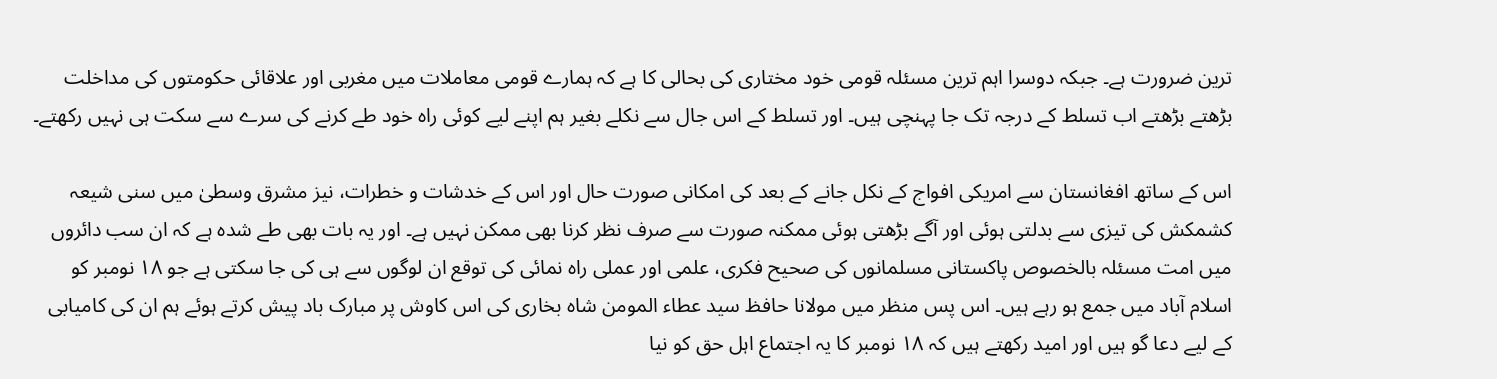ترین ضرورت ہے۔ جبکہ دوسرا اہم ترین مسئلہ قومی خود مختاری کی بحالی کا ہے کہ ہمارے قومی معاملات میں مغربی اور علاقائی حکومتوں کی مداخلت بڑھتے بڑھتے اب تسلط کے درجہ تک جا پہنچی ہیں۔ اور تسلط کے اس جال سے نکلے بغیر ہم اپنے لیے کوئی راہ خود طے کرنے کی سرے سے سکت ہی نہیں رکھتے۔

اس کے ساتھ افغانستان سے امریکی افواج کے نکل جانے کے بعد کی امکانی صورت حال اور اس کے خدشات و خطرات، نیز مشرق وسطیٰ میں سنی شیعہ کشمکش کی تیزی سے بدلتی ہوئی اور آگے بڑھتی ہوئی ممکنہ صورت سے صرف نظر کرنا بھی ممکن نہیں ہے۔ اور یہ بات بھی طے شدہ ہے کہ ان سب دائروں میں امت مسئلہ بالخصوص پاکستانی مسلمانوں کی صحیح فکری، علمی اور عملی راہ نمائی کی توقع ان لوگوں سے ہی کی جا سکتی ہے جو ۱۸ نومبر کو اسلام آباد میں جمع ہو رہے ہیں۔ اس پس منظر میں مولانا حافظ سید عطاء المومن شاہ بخاری کی اس کاوش پر مبارک باد پیش کرتے ہوئے ہم ان کی کامیابی کے لیے دعا گو ہیں اور امید رکھتے ہیں کہ ۱۸ نومبر کا یہ اجتماع اہل حق کو نیا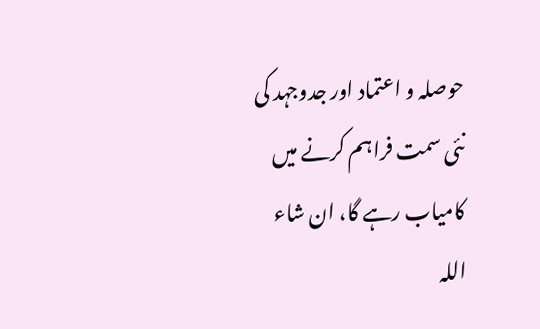حوصلہ و اعتماد اور جدوجہد کی نئی سمت فراہم کرنے میں کامیاب رہے گا، ان شاء اللہ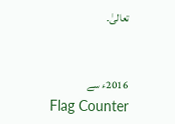تعالیٰ۔


2016ء سے
Flag Counter